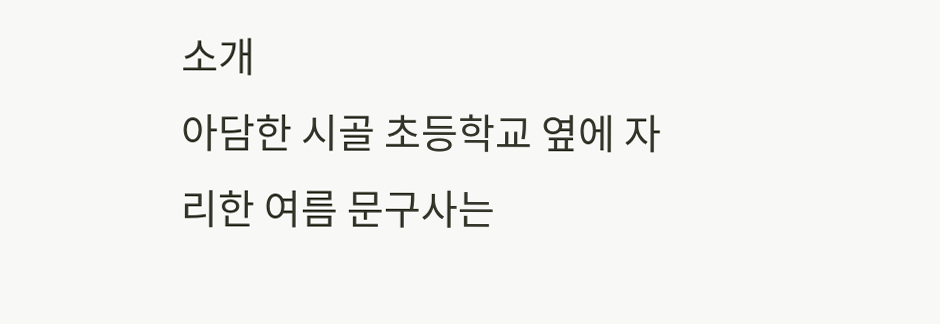소개
아담한 시골 초등학교 옆에 자리한 여름 문구사는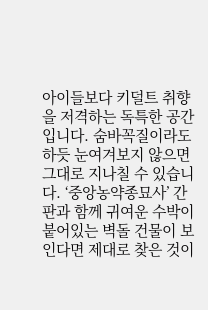아이들보다 키덜트 취향을 저격하는 독특한 공간입니다. 숨바꼭질이라도 하듯 눈여겨보지 않으면 그대로 지나칠 수 있습니다. ‘중앙농약종묘사’ 간판과 함께 귀여운 수박이 붙어있는 벽돌 건물이 보인다면 제대로 찾은 것이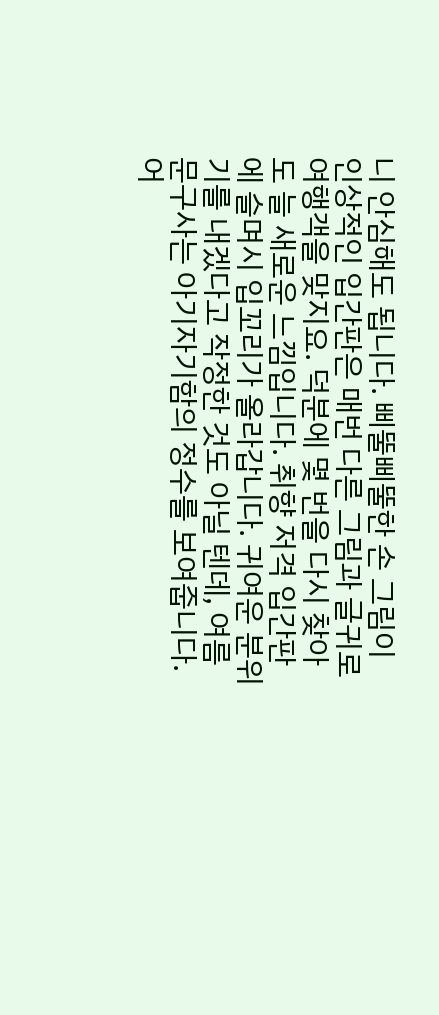니 안심해도 됩니다. 삐뚤삐뚤한 손 그림이 인상적인 입간판은 매번 다른 그림과 글귀로 여행객을 맞지요. 덕분에 몇 번을 다시 찾아도 늘 새로운 느낌입니다. 취향 저격 입간판에 슬며시 입꼬리가 올라갑니다. 귀여운 분위기를 내겠다고 작정한 것도 아닐 텐데, 여름 문구사는 아기자기함의 정수를 보여줍니다. 어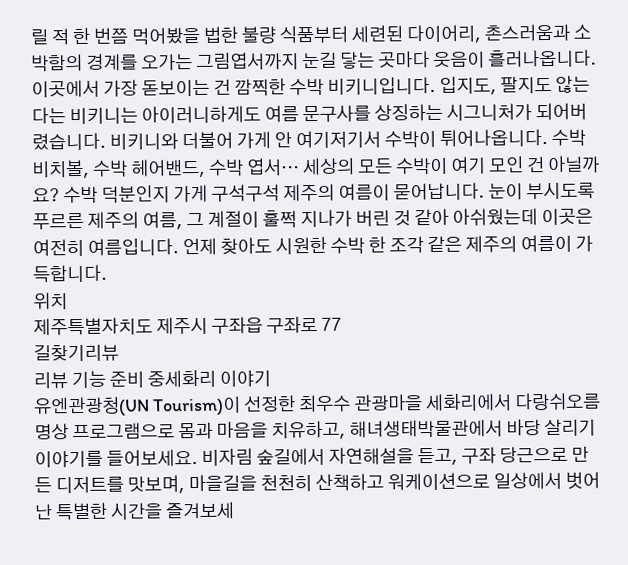릴 적 한 번쯤 먹어봤을 법한 불량 식품부터 세련된 다이어리, 촌스러움과 소박함의 경계를 오가는 그림엽서까지 눈길 닿는 곳마다 웃음이 흘러나옵니다. 이곳에서 가장 돋보이는 건 깜찍한 수박 비키니입니다. 입지도, 팔지도 않는다는 비키니는 아이러니하게도 여름 문구사를 상징하는 시그니처가 되어버렸습니다. 비키니와 더불어 가게 안 여기저기서 수박이 튀어나옵니다. 수박 비치볼, 수박 헤어밴드, 수박 엽서… 세상의 모든 수박이 여기 모인 건 아닐까요? 수박 덕분인지 가게 구석구석 제주의 여름이 묻어납니다. 눈이 부시도록 푸르른 제주의 여름, 그 계절이 훌쩍 지나가 버린 것 같아 아쉬웠는데 이곳은 여전히 여름입니다. 언제 찾아도 시원한 수박 한 조각 같은 제주의 여름이 가득합니다.
위치
제주특별자치도 제주시 구좌읍 구좌로 77
길찾기리뷰
리뷰 기능 준비 중세화리 이야기
유엔관광청(UN Tourism)이 선정한 최우수 관광마을 세화리에서 다랑쉬오름 명상 프로그램으로 몸과 마음을 치유하고, 해녀생태박물관에서 바당 살리기 이야기를 들어보세요. 비자림 숲길에서 자연해설을 듣고, 구좌 당근으로 만든 디저트를 맛보며, 마을길을 천천히 산책하고 워케이션으로 일상에서 벗어난 특별한 시간을 즐겨보세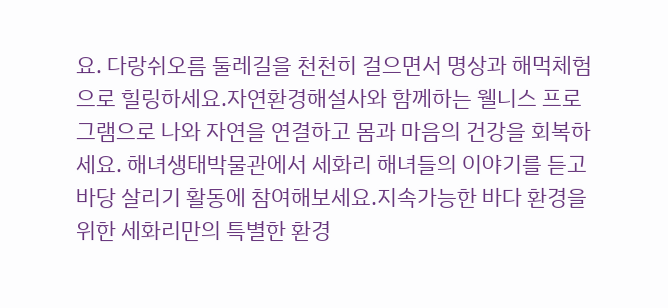요. 다랑쉬오름 둘레길을 천천히 걸으면서 명상과 해먹체험으로 힐링하세요.자연환경해설사와 함께하는 웰니스 프로그램으로 나와 자연을 연결하고 몸과 마음의 건강을 회복하세요. 해녀생태박물관에서 세화리 해녀들의 이야기를 듣고 바당 살리기 활동에 참여해보세요.지속가능한 바다 환경을 위한 세화리만의 특별한 환경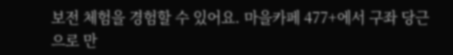보전 체험을 경험할 수 있어요. 마을카페 477+에서 구좌 당근으로 만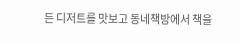든 디저트를 맛보고 동네책방에서 책을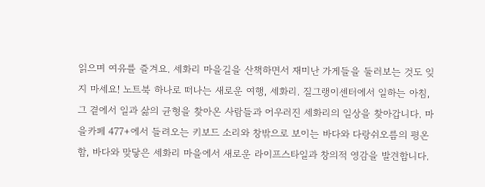읽으며 여유를 즐겨요. 세화리 마을길을 산책하면서 재미난 가게들을 둘러보는 것도 잊지 마세요! 노트북 하나로 떠나는 새로운 여행, 세화리. 질그랭이센터에서 일하는 아침, 그 곁에서 일과 삶의 균형을 찾아온 사람들과 어우러진 세화리의 일상을 찾아갑니다. 마을카페 477+에서 들려오는 키보드 소리와 창밖으로 보이는 바다와 다랑쉬오름의 평온함, 바다와 맞닿은 세화리 마을에서 새로운 라이프스타일과 창의적 영감을 발견합니다.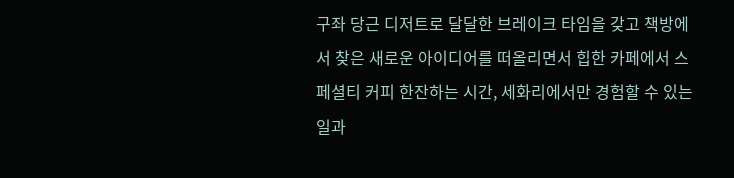구좌 당근 디저트로 달달한 브레이크 타임을 갖고 책방에서 찾은 새로운 아이디어를 떠올리면서 힙한 카페에서 스페셜티 커피 한잔하는 시간, 세화리에서만 경험할 수 있는 일과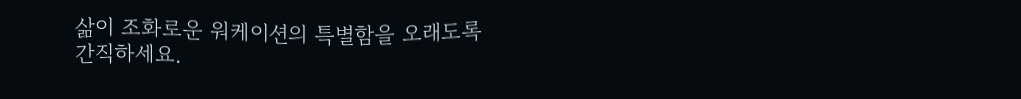삶이 조화로운 워케이션의 특별함을 오래도록 간직하세요.